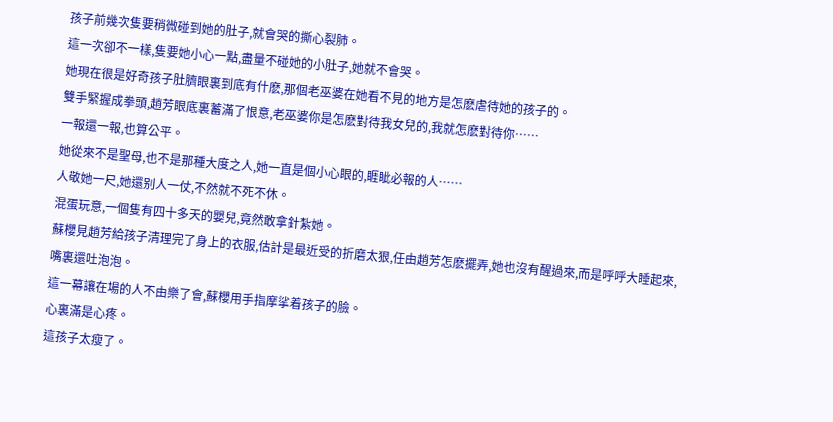孩子前幾次隻要稍微碰到她的肚子,就會哭的撕心裂肺。
這一次卻不一樣,隻要她小心一點,盡量不碰她的小肚子,她就不會哭。
她現在很是好奇孩子肚臍眼裏到底有什麽,那個老巫婆在她看不見的地方是怎麽虐待她的孩子的。
雙手緊握成拳頭,趙芳眼底裏蓄滿了恨意,老巫婆你是怎麽對待我女兒的,我就怎麽對待你……
一報還一報,也算公平。
她從來不是聖母,也不是那種大度之人,她一直是個小心眼的,睚眦必報的人……
人敬她一尺,她還别人一仗,不然就不死不休。
混蛋玩意,一個隻有四十多天的嬰兒,竟然敢拿針紮她。
蘇櫻見趙芳給孩子清理完了身上的衣服,估計是最近受的折磨太狠,任由趙芳怎麽擺弄,她也沒有醒過來,而是呼呼大睡起來,嘴裏還吐泡泡。
這一幕讓在場的人不由樂了會,蘇櫻用手指摩挲着孩子的臉。
心裏滿是心疼。
這孩子太瘦了。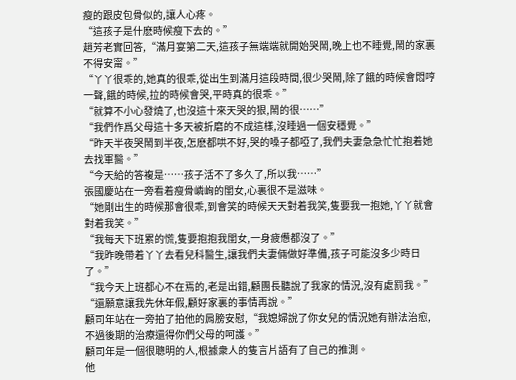瘦的跟皮包骨似的,讓人心疼。
“這孩子是什麽時候瘦下去的。”
趙芳老實回答,“滿月宴第二天,這孩子無端端就開始哭鬧,晚上也不睡覺,鬧的家裏不得安甯。”
“丫丫很乖的,她真的很乖,從出生到滿月這段時間,很少哭鬧,除了餓的時候會悶哼一聲,餓的時候,拉的時候會哭,平時真的很乖。”
“就算不小心發燒了,也沒這十來天哭的狠,鬧的很……”
“我們作爲父母這十多天被折磨的不成這樣,沒睡過一個安穩覺。”
“昨天半夜哭鬧到半夜,怎麽都哄不好,哭的嗓子都啞了,我們夫妻急急忙忙抱着她去找軍醫。”
“今天給的答複是……孩子活不了多久了,所以我……”
張國慶站在一旁看着瘦骨嶙峋的閨女,心裏很不是滋味。
“她剛出生的時候那會很乖,到會笑的時候天天對着我笑,隻要我一抱她,丫丫就會對着我笑。”
“我每天下班累的慌,隻要抱抱我閨女,一身疲憊都沒了。”
“我昨晚帶着丫丫去看兒科醫生,讓我們夫妻倆做好準備,孩子可能沒多少時日了。”
“我今天上班都心不在焉的,老是出錯,顧團長聽說了我家的情況,沒有處罰我。”
“還願意讓我先休年假,顧好家裏的事情再說。”
顧司年站在一旁拍了拍他的肩膀安慰,“我媳婦說了你女兒的情況她有辦法治愈,不過後期的治療還得你們父母的呵護。”
顧司年是一個很聰明的人,根據衆人的隻言片語有了自己的推測。
他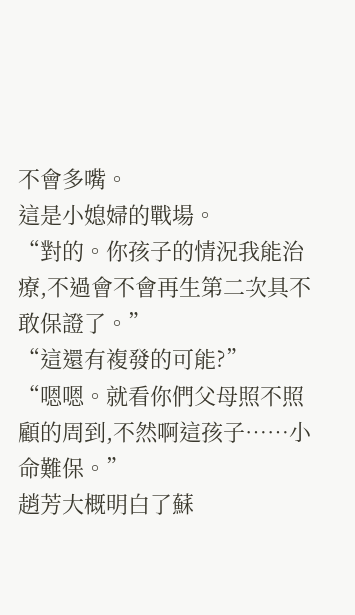不會多嘴。
這是小媳婦的戰場。
“對的。你孩子的情況我能治療,不過會不會再生第二次具不敢保證了。”
“這還有複發的可能?”
“嗯嗯。就看你們父母照不照顧的周到,不然啊這孩子……小命難保。”
趙芳大概明白了蘇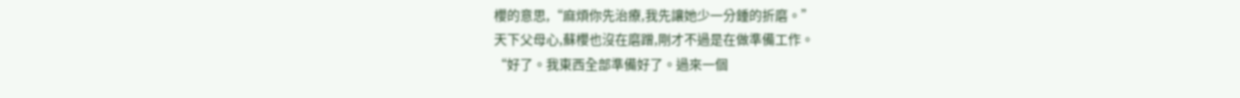櫻的意思,“麻煩你先治療,我先讓她少一分鍾的折磨。”
天下父母心,蘇櫻也沒在磨蹭,剛才不過是在做準備工作。
“好了。我東西全部準備好了。過來一個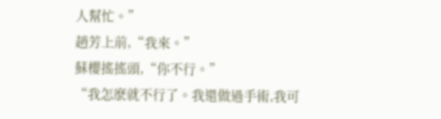人幫忙。”
趙芳上前,“我來。”
蘇櫻搖搖頭,“你不行。”
“我怎麽就不行了。我還做過手術,我可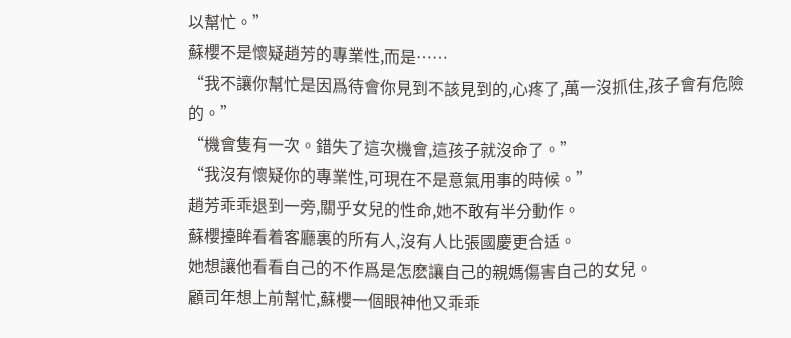以幫忙。”
蘇櫻不是懷疑趙芳的專業性,而是……
“我不讓你幫忙是因爲待會你見到不該見到的,心疼了,萬一沒抓住,孩子會有危險的。”
“機會隻有一次。錯失了這次機會,這孩子就沒命了。”
“我沒有懷疑你的專業性,可現在不是意氣用事的時候。”
趙芳乖乖退到一旁,關乎女兒的性命,她不敢有半分動作。
蘇櫻擡眸看着客廳裏的所有人,沒有人比張國慶更合适。
她想讓他看看自己的不作爲是怎麽讓自己的親媽傷害自己的女兒。
顧司年想上前幫忙,蘇櫻一個眼神他又乖乖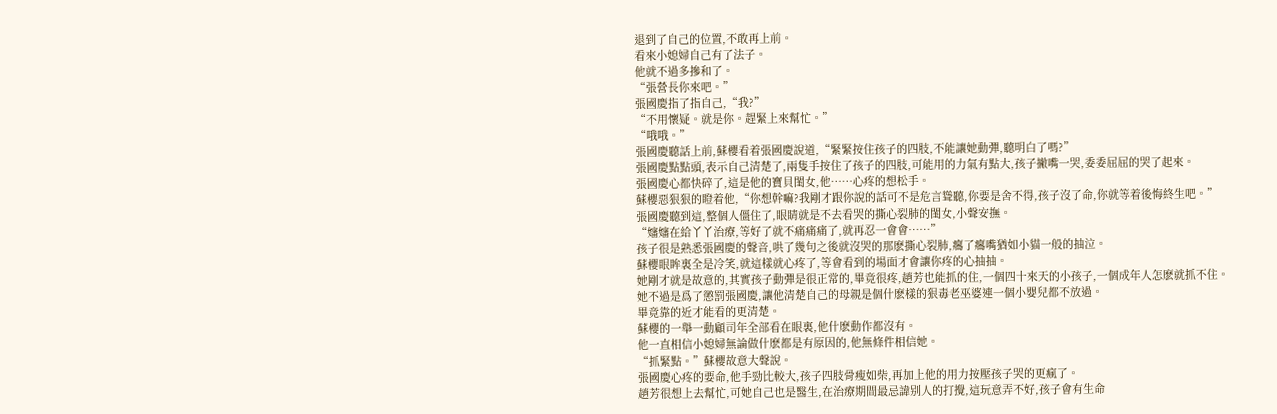退到了自己的位置,不敢再上前。
看來小媳婦自己有了法子。
他就不過多摻和了。
“張營長你來吧。”
張國慶指了指自己,“我?”
“不用懷疑。就是你。趕緊上來幫忙。”
“哦哦。”
張國慶聽話上前,蘇櫻看着張國慶說道,“緊緊按住孩子的四肢,不能讓她動彈,聽明白了嗎?”
張國慶點點頭,表示自己清楚了,兩隻手按住了孩子的四肢,可能用的力氣有點大,孩子撇嘴一哭,委委屈屈的哭了起來。
張國慶心都快碎了,這是他的寶貝閨女,他……心疼的想松手。
蘇櫻惡狠狠的瞪着他,“你想幹嘛?我剛才跟你說的話可不是危言聳聽,你要是舍不得,孩子沒了命,你就等着後悔終生吧。”
張國慶聽到這,整個人僵住了,眼睛就是不去看哭的撕心裂肺的閨女,小聲安撫。
“嬸嬸在給丫丫治療,等好了就不痛痛痛了,就再忍一會會……”
孩子很是熟悉張國慶的聲音,哄了幾句之後就沒哭的那麽撕心裂肺,癟了癟嘴猶如小貓一般的抽泣。
蘇櫻眼眸裏全是冷笑,就這樣就心疼了,等會看到的場面才會讓你疼的心抽抽。
她剛才就是故意的,其實孩子動彈是很正常的,畢竟很疼,趙芳也能抓的住,一個四十來天的小孩子,一個成年人怎麽就抓不住。
她不過是爲了懲罰張國慶,讓他清楚自己的母親是個什麽樣的狠毒老巫婆連一個小嬰兒都不放過。
畢竟靠的近才能看的更清楚。
蘇櫻的一舉一動顧司年全部看在眼裏,他什麽動作都沒有。
他一直相信小媳婦無論做什麽都是有原因的,他無條件相信她。
“抓緊點。”蘇櫻故意大聲說。
張國慶心疼的要命,他手勁比較大,孩子四肢骨瘦如柴,再加上他的用力按壓孩子哭的更瘋了。
趙芳很想上去幫忙,可她自己也是醫生,在治療期間最忌諱别人的打攪,這玩意弄不好,孩子會有生命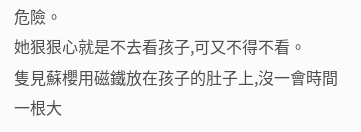危險。
她狠狠心就是不去看孩子,可又不得不看。
隻見蘇櫻用磁鐵放在孩子的肚子上,沒一會時間一根大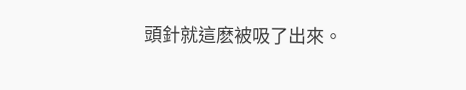頭針就這麽被吸了出來。